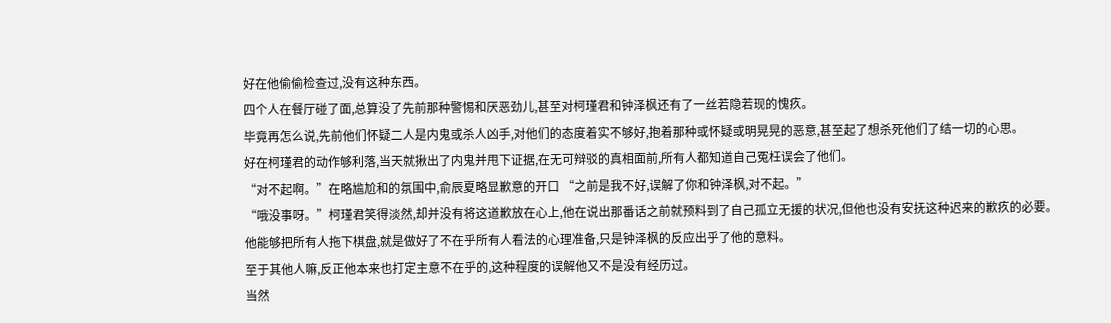好在他偷偷检查过,没有这种东西。
四个人在餐厅碰了面,总算没了先前那种警惕和厌恶劲儿,甚至对柯瑾君和钟泽枫还有了一丝若隐若现的愧疚。
毕竟再怎么说,先前他们怀疑二人是内鬼或杀人凶手,对他们的态度着实不够好,抱着那种或怀疑或明晃晃的恶意,甚至起了想杀死他们了结一切的心思。
好在柯瑾君的动作够利落,当天就揪出了内鬼并甩下证据,在无可辩驳的真相面前,所有人都知道自己冤枉误会了他们。
“对不起啊。”在略尴尬和的氛围中,俞辰夏略显歉意的开口 “之前是我不好,误解了你和钟泽枫,对不起。”
“哦没事呀。”柯瑾君笑得淡然,却并没有将这道歉放在心上,他在说出那番话之前就预料到了自己孤立无援的状况,但他也没有安抚这种迟来的歉疚的必要。
他能够把所有人拖下棋盘,就是做好了不在乎所有人看法的心理准备,只是钟泽枫的反应出乎了他的意料。
至于其他人嘛,反正他本来也打定主意不在乎的,这种程度的误解他又不是没有经历过。
当然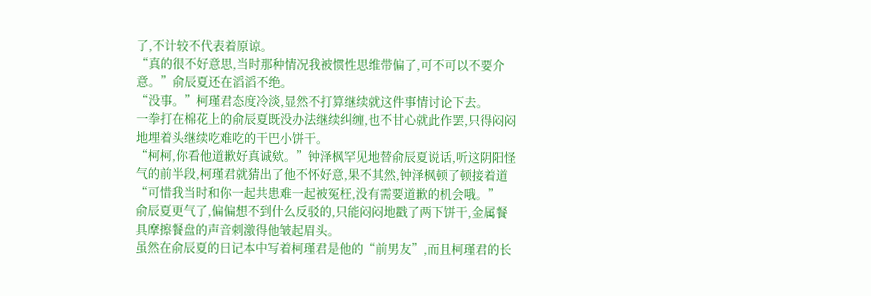了,不计较不代表着原谅。
“真的很不好意思,当时那种情况我被惯性思维带偏了,可不可以不要介意。”俞辰夏还在滔滔不绝。
“没事。”柯瑾君态度冷淡,显然不打算继续就这件事情讨论下去。
一拳打在棉花上的俞辰夏既没办法继续纠缠,也不甘心就此作罢,只得闷闷地埋着头继续吃难吃的干巴小饼干。
“柯柯,你看他道歉好真诚欸。”钟泽枫罕见地替俞辰夏说话,听这阴阳怪气的前半段,柯瑾君就猜出了他不怀好意,果不其然,钟泽枫顿了顿接着道 “可惜我当时和你一起共患难一起被冤枉,没有需要道歉的机会哦。”
俞辰夏更气了,偏偏想不到什么反驳的,只能闷闷地戳了两下饼干,金属餐具摩擦餐盘的声音刺激得他皱起眉头。
虽然在俞辰夏的日记本中写着柯瑾君是他的“前男友”,而且柯瑾君的长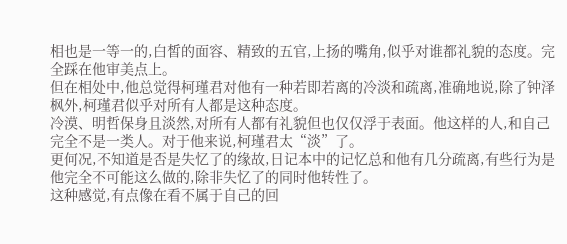相也是一等一的,白皙的面容、精致的五官,上扬的嘴角,似乎对谁都礼貌的态度。完全踩在他审美点上。
但在相处中,他总觉得柯瑾君对他有一种若即若离的冷淡和疏离,准确地说,除了钟泽枫外,柯瑾君似乎对所有人都是这种态度。
冷漠、明哲保身且淡然,对所有人都有礼貌但也仅仅浮于表面。他这样的人,和自己完全不是一类人。对于他来说,柯瑾君太“淡”了。
更何况,不知道是否是失忆了的缘故,日记本中的记忆总和他有几分疏离,有些行为是他完全不可能这么做的,除非失忆了的同时他转性了。
这种感觉,有点像在看不属于自己的回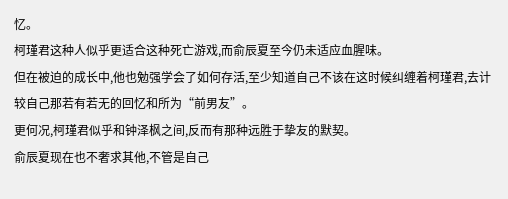忆。
柯瑾君这种人似乎更适合这种死亡游戏,而俞辰夏至今仍未适应血腥味。
但在被迫的成长中,他也勉强学会了如何存活,至少知道自己不该在这时候纠缠着柯瑾君,去计较自己那若有若无的回忆和所为“前男友”。
更何况,柯瑾君似乎和钟泽枫之间,反而有那种远胜于挚友的默契。
俞辰夏现在也不奢求其他,不管是自己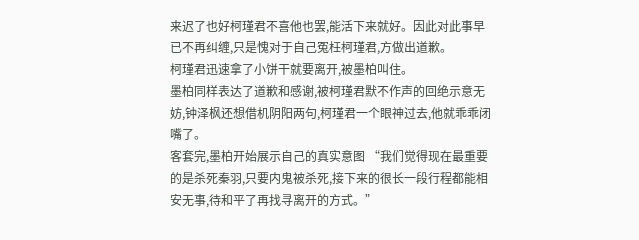来迟了也好柯瑾君不喜他也罢,能活下来就好。因此对此事早已不再纠缠,只是愧对于自己冤枉柯瑾君,方做出道歉。
柯瑾君迅速拿了小饼干就要离开,被墨柏叫住。
墨柏同样表达了道歉和感谢,被柯瑾君默不作声的回绝示意无妨,钟泽枫还想借机阴阳两句,柯瑾君一个眼神过去,他就乖乖闭嘴了。
客套完,墨柏开始展示自己的真实意图 “我们觉得现在最重要的是杀死秦羽,只要内鬼被杀死,接下来的很长一段行程都能相安无事,待和平了再找寻离开的方式。”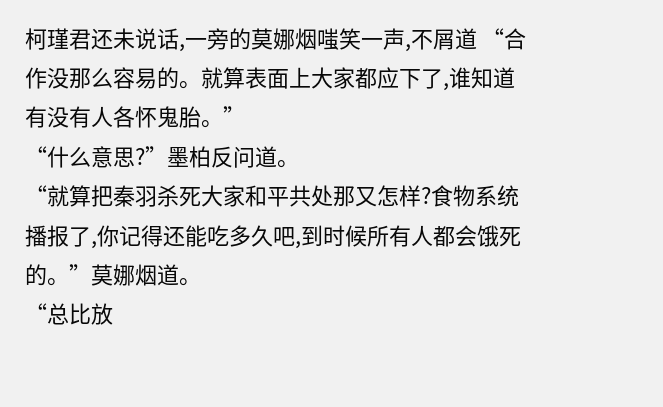柯瑾君还未说话,一旁的莫娜烟嗤笑一声,不屑道 “合作没那么容易的。就算表面上大家都应下了,谁知道有没有人各怀鬼胎。”
“什么意思?”墨柏反问道。
“就算把秦羽杀死大家和平共处那又怎样?食物系统播报了,你记得还能吃多久吧,到时候所有人都会饿死的。”莫娜烟道。
“总比放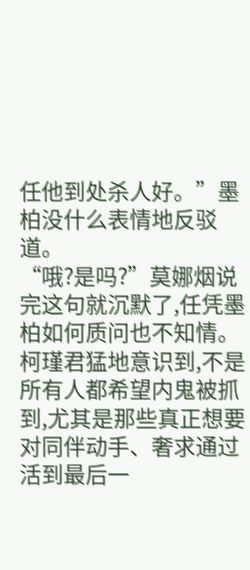任他到处杀人好。”墨柏没什么表情地反驳道。
“哦?是吗?”莫娜烟说完这句就沉默了,任凭墨柏如何质问也不知情。
柯瑾君猛地意识到,不是所有人都希望内鬼被抓到,尤其是那些真正想要对同伴动手、奢求通过活到最后一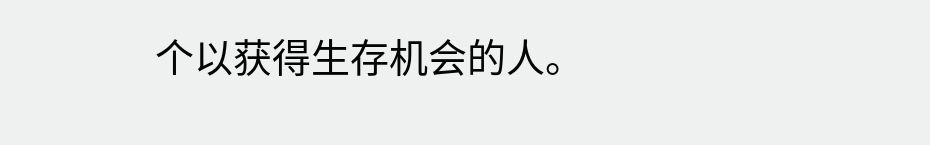个以获得生存机会的人。